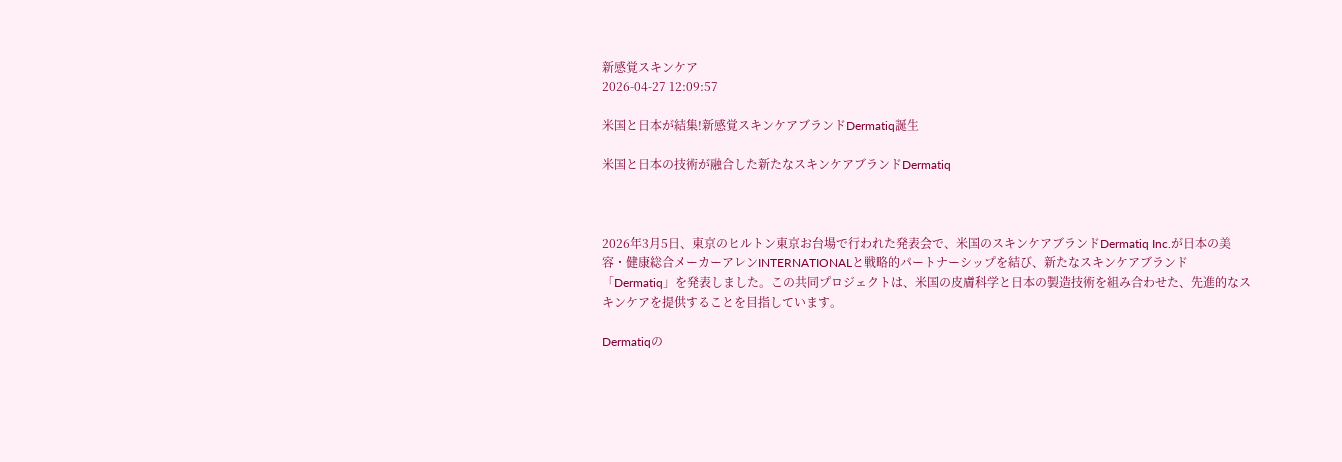新感覚スキンケア
2026-04-27 12:09:57

米国と日本が結集!新感覚スキンケアブランドDermatiq誕生

米国と日本の技術が融合した新たなスキンケアブランドDermatiq



2026年3月5日、東京のヒルトン東京お台場で行われた発表会で、米国のスキンケアブランドDermatiq Inc.が日本の美容・健康総合メーカーアレンINTERNATIONALと戦略的パートナーシップを結び、新たなスキンケアブランド「Dermatiq」を発表しました。この共同プロジェクトは、米国の皮膚科学と日本の製造技術を組み合わせた、先進的なスキンケアを提供することを目指しています。

Dermatiqの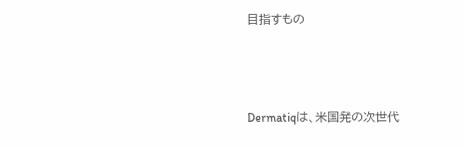目指すもの



Dermatiqは、米国発の次世代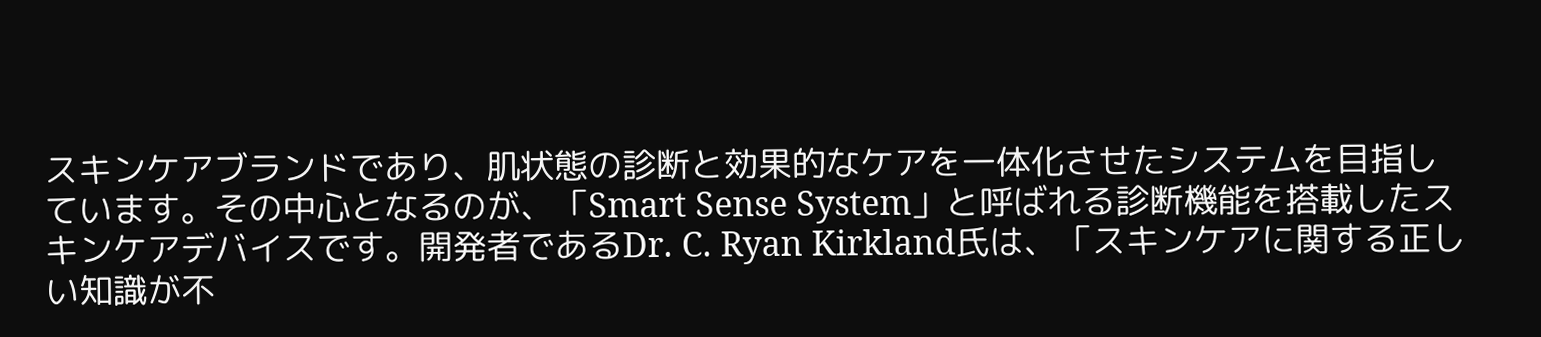スキンケアブランドであり、肌状態の診断と効果的なケアを一体化させたシステムを目指しています。その中心となるのが、「Smart Sense System」と呼ばれる診断機能を搭載したスキンケアデバイスです。開発者であるDr. C. Ryan Kirkland氏は、「スキンケアに関する正しい知識が不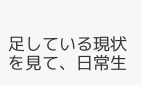足している現状を見て、日常生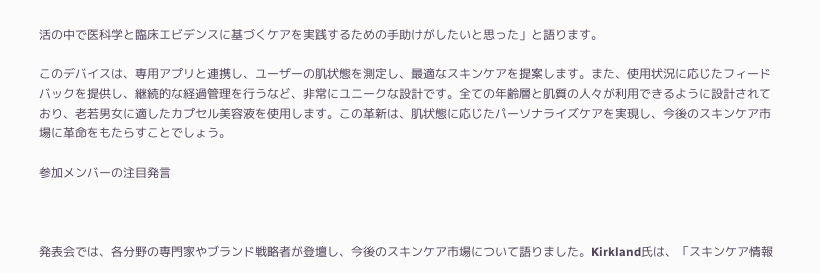活の中で医科学と臨床エビデンスに基づくケアを実践するための手助けがしたいと思った」と語ります。

このデバイスは、専用アプリと連携し、ユーザーの肌状態を測定し、最適なスキンケアを提案します。また、使用状況に応じたフィードバックを提供し、継続的な経過管理を行うなど、非常にユニークな設計です。全ての年齢層と肌質の人々が利用できるように設計されており、老若男女に適したカプセル美容液を使用します。この革新は、肌状態に応じたパーソナライズケアを実現し、今後のスキンケア市場に革命をもたらすことでしょう。

参加メンバーの注目発言



発表会では、各分野の専門家やブランド戦略者が登壇し、今後のスキンケア市場について語りました。Kirkland氏は、「スキンケア情報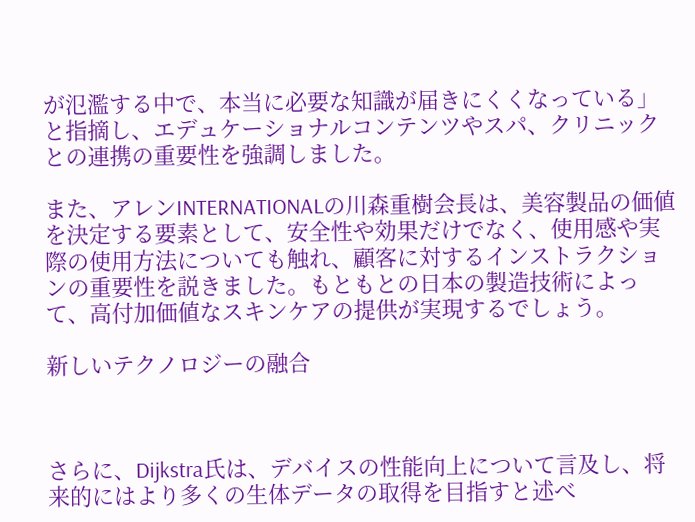が氾濫する中で、本当に必要な知識が届きにくくなっている」と指摘し、エデュケーショナルコンテンツやスパ、クリニックとの連携の重要性を強調しました。

また、アレンINTERNATIONALの川森重樹会長は、美容製品の価値を決定する要素として、安全性や効果だけでなく、使用感や実際の使用方法についても触れ、顧客に対するインストラクションの重要性を説きました。もともとの日本の製造技術によって、高付加価値なスキンケアの提供が実現するでしょう。

新しいテクノロジーの融合



さらに、Dijkstra氏は、デバイスの性能向上について言及し、将来的にはより多くの生体データの取得を目指すと述べ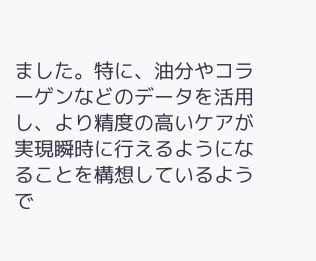ました。特に、油分やコラーゲンなどのデータを活用し、より精度の高いケアが実現瞬時に行えるようになることを構想しているようで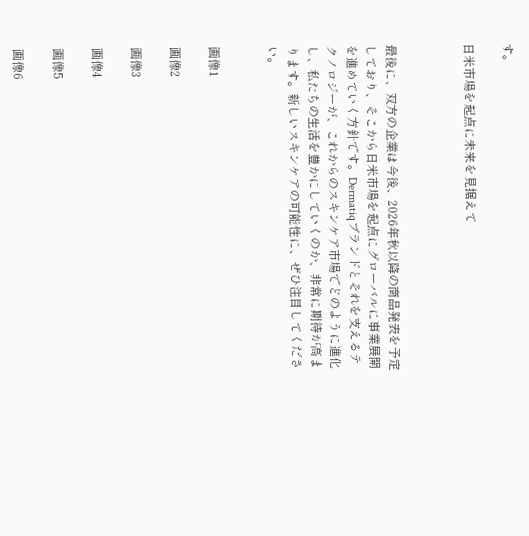す。

日米市場を起点に未来を見据えて



最後に、双方の企業は今後、2026年秋以降の商品発表を予定しており、そこから日米市場を起点にグローバルに事業展開を進めていく方針です。Dermatiqブランドとそれを支えるテクノロジーが、これからのスキンケア市場でどのように進化し、私たちの生活を豊かにしていくのか、非常に期待が高まります。新しいスキンケアの可能性に、ぜひ注目してください。


画像1

画像2

画像3

画像4

画像5

画像6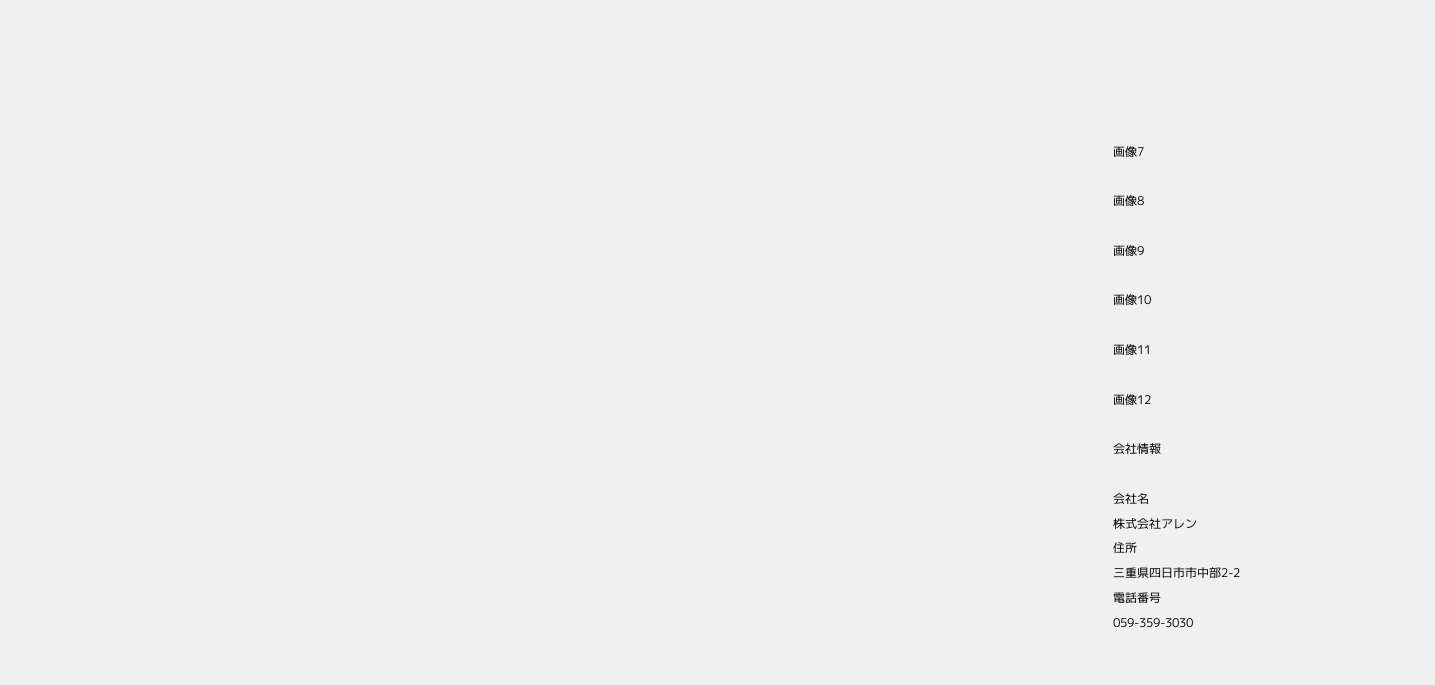画像7

画像8

画像9

画像10

画像11

画像12

会社情報

会社名
株式会社アレン
住所
三重県四日市市中部2-2
電話番号
059-359-3030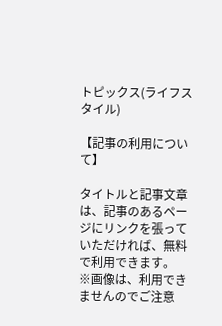トピックス(ライフスタイル)

【記事の利用について】

タイトルと記事文章は、記事のあるページにリンクを張っていただければ、無料で利用できます。
※画像は、利用できませんのでご注意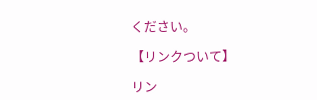ください。

【リンクついて】

リン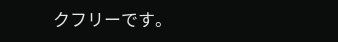クフリーです。